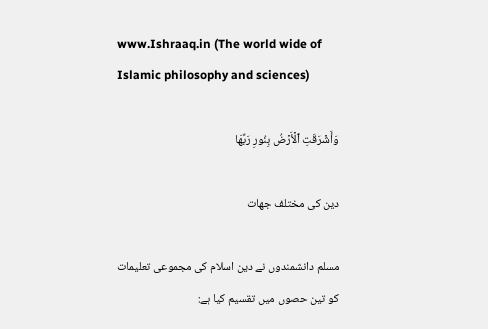www.Ishraaq.in (The world wide of Islamic philosophy and sciences)

وَأَشۡرَقَتِ ٱلۡأَرۡضُ بِنُورِ رَبِّهَا

دین کی مختلف جھات

مسلم دانشمندوں نے دین اسلام کی مجموعی تعلیمات کو تین حصوں میں تقسیم کیا ہے: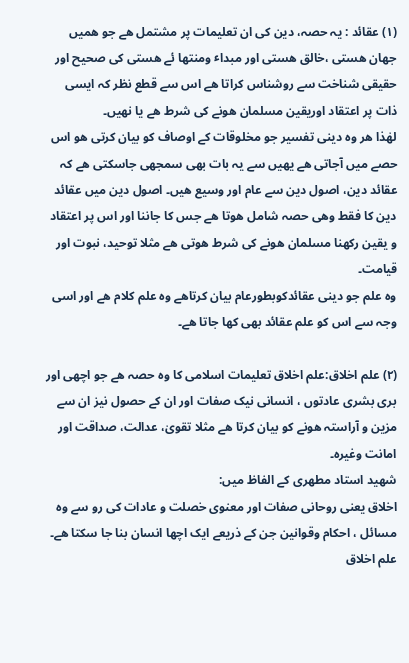(۱) عقائد : یہ حصہ، دین کی ان تعلیمات پر مشتمل ھے جو ھمیں جھان ھستی ،خالق ھستی اور مبداٴ ومنتھا ئے ھستی کی صحیح اور حقیقی شناخت سے روشناس کراتا ھے اس سے قطع نظر کہ ایسی ذات پر اعتقاد اوریقین مسلمان ھونے کی شرط ھے یا نھیں۔
لھٰذا ھر وہ دینی تفسیر جو مخلوقات کے اوصاف کو بیان کرتی ھو اس حصے میں آجاتی ھے یھیں سے یہ بات بھی سمجھی جاسکتی ھے کہ عقائد دین، اصول دین سے عام اور وسیع ھیں۔ اصول دین میں عقائد دین کا فقط وھی حصہ شامل ھوتا ھے جس کا جاننا اور اس پر اعتقاد و یقین رکھنا مسلمان ھونے کی شرط ھوتی ھے مثلا توحید، نبوت اور قیامت۔
وہ علم جو دینی عقائدکوبطورعام بیان کرتاھے وہ علم کلام ھے اور اسی وجہ سے اس کو علم عقائد بھی کھا جاتا ھے۔

(۲) علم اخلاق:علم اخلاق تعلیمات اسلامی کا وہ حصہ ھے جو اچھی اور بری بشری عادتوں ، انسانی نیک صفات اور ان کے حصول نیز ان سے مزین و آراستہ ھونے کو بیان کرتا ھے مثلا تقویٰ، عدالت، صداقت اور امانت وغیرہ۔
شھید استاد مطھری کے الفاظ میں:
اخلاق یعنی روحانی صفات اور معنوی خصلت و عادات کی رو سے وہ مسائل ، احکام وقوانین جن کے ذریعے ایک اچھا انسان بنا جا سکتا ھے۔
علم اخلاق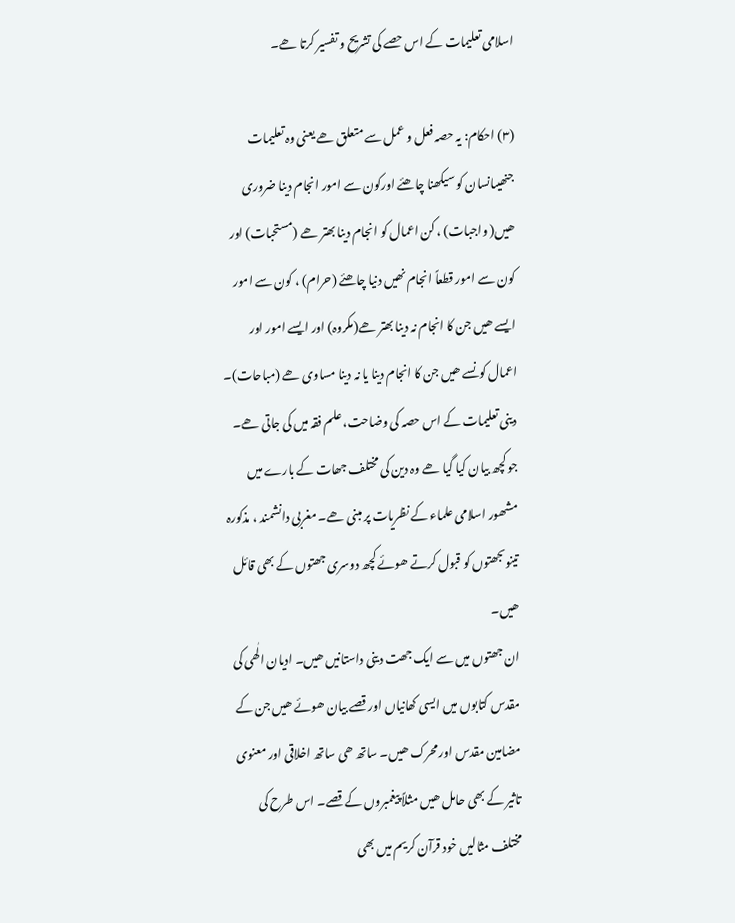اسلامی تعلیمات کے اس حصے کی تشریح و تفسیر کرتا ھے۔

(۳) احکام: یہ حصہ فعل و عمل سے متعلق ھے یعنی وہ تعلیمات جنھیںانسان کو سیکھنا چاھئے اورکون سے امور انجام دینا ضروری ھیں( واجبات) ، کن اعمال کو انجام دینا بھتر ھے (مستحبات) اور کون سے امور قطعاً انجام نھیں دنیا چاھئے (حرام) ، کون سے امور ایسے ھیں جن کا انجام نہ دینا بھتر ھے(مکروہ) اور ایسے امور اور اعمال کونسے ھیں جن کا انجام دینا یا نہ دینا مساوی ھے (مباحات)۔ دینی تعلیمات کے اس حصہ کی وضاحت، علم فقہ میں کی جاتی ھے۔
جو کچھ بیان کیا گیا ھے وہ دین کی مختلف جھات کے بارے میں مشھور اسلامی علماء کے نظریات پر مبنی ھے۔ مغربی دانشمند ، مذکورہ تینوںجھتوں کو قبول کرتے ھوئے کچھ دوسری جھتوں کے بھی قائل ھیں۔
ان جھتوں میں سے ایک جھت دینی داستانیں ھیں۔ ادیان الٰھی کی مقدس کتابوں میں ایسی کھانیاں اور قصے بیان ھوئے ھیں جن کے مضامین مقدس اور محرک ھیں۔ ساتھ ھی ساتھ اخلاقی اور معنوی تاثیر کے بھی حامل ھیں مثلاً پیغمبروں کے قصے۔ اس طرح کی مختلف مثالیں خود قرآن کریم میں بھی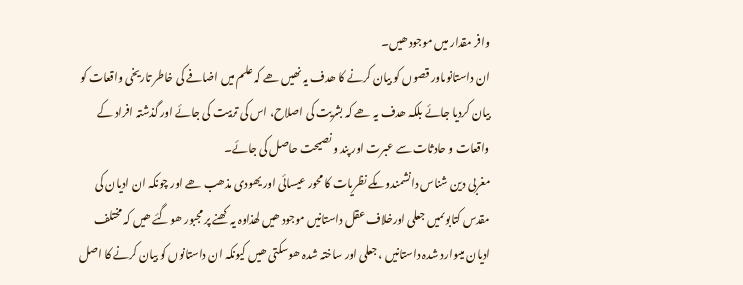وافر مقدار میں موجود ھیں۔
ان داستانوںاور قصوں کو بیان کرنے کا ھدف یہ نھیں ھے کہ علم میں اضافے کی خاطر تاریخی واقعات کو بیان کردیا جائے بلکہ ھدف یہ ھے کہ بشریت کی اصلاح، اس کی تربیت کی جائے اور گذشتہ افراد کے واقعات و حادثات سے عبرت اور پند و نصیحت حاصل کی جائے۔
مغربی دین شناس دانشمندوںکے نظریات کا محور عیسائی اور یھودی مذھب ھے اور چونکہ ان ادیان کی مقدس کتابوںمیں جعلی اورخلاف عقل داستانیں موجود ھیں لھذاوہ یہ کھنے پر مجبور ھوگئے ھیں کہ مختلف ادیان میںوارد شدہ داستانیں ، جعلی اور ساختہ شدہ ھوسکتی ھیں کیونکہ ان داستانوں کو بیان کرنے کا اصل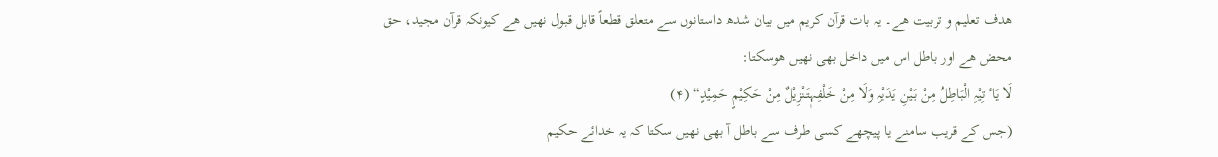ھدف تعلیم و تربیت ھے۔ یہ بات قرآن کریم میں بیان شدھ داستانوں سے متعلق قطعاً قابل قبول نھیں ھے کیونکہ قرآن مجید، حق محض ھے اور باطل اس میں داخل بھی نھیں ھوسکتا:
لَا یَاٴ تِیْہِ الْبَاطِلُ مِنْ بَیْنِ یَدَیْہِ وَلَا مِنْ خَلْفِہٖتَنْزِیْلٌ مِنْ حَکِیْمٍ حَمِیْدٍ“ (۴)
(جس کے قریب سامنے یا پیچھے کسی طرف سے باطل آ بھی نھیں سکتا کہ یہ خدائے حکیم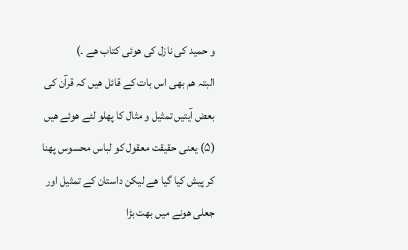و حمید کی نازل کی ھوئی کتاب ھے ۔)
البتہ ھم بھی اس بات کے قائل ھیں کہ قرآن کی بعض آیتیں تمثیل و مثال کا پھلو لئے ھوئے ھیں (۵) یعنی حقیقت معقول کو لباس محسوس پھنا کر پیش کیا گیا ھے لیکن داستان کے تمثیل اور جعلی ھونے میں بھت بڑا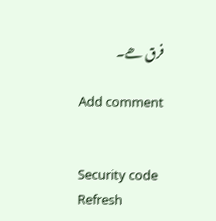فرق ھے۔

Add comment


Security code
Refresh